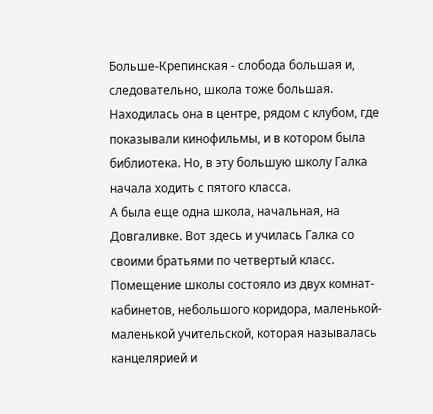Больше-Крепинская - слобода большая и, следовательно, школа тоже большая. Находилась она в центре, рядом с клубом, где показывали кинофильмы, и в котором была библиотека. Но, в эту большую школу Галка начала ходить с пятого класса.
А была еще одна школа, начальная, на Довгаливке. Вот здесь и училась Галка со своими братьями по четвертый класс. Помещение школы состояло из двух комнат-кабинетов, небольшого коридора, маленькой-маленькой учительской, которая называлась канцелярией и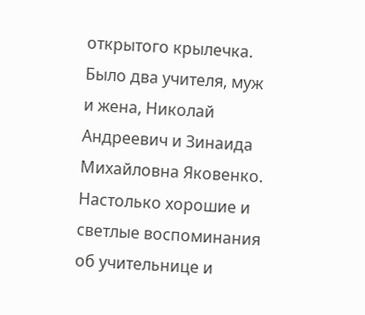открытого крылечка.
Было два учителя, муж и жена, Николай Андреевич и Зинаида Михайловна Яковенко. Настолько хорошие и светлые воспоминания об учительнице и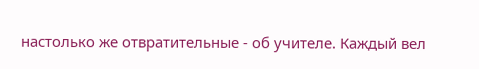настолько же отвратительные - об учителе. Каждый вел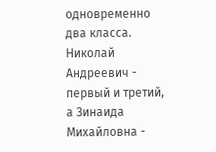одновременно два класса. Николай Андреевич - первый и третий, а Зинаида Михайловна -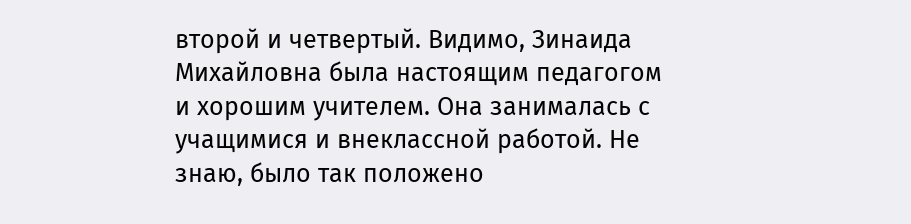второй и четвертый. Видимо, Зинаида Михайловна была настоящим педагогом и хорошим учителем. Она занималась с учащимися и внеклассной работой. Не знаю, было так положено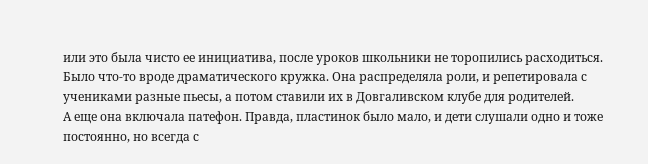или это была чисто ее инициатива, после уроков школьники не торопились расходиться. Было что-то вроде драматического кружка. Она распределяла роли, и репетировала с учениками разные пьесы, а потом ставили их в Довгаливском клубе для родителей.
А еще она включала патефон. Правда, пластинок было мало, и дети слушали одно и тоже постоянно, но всегда с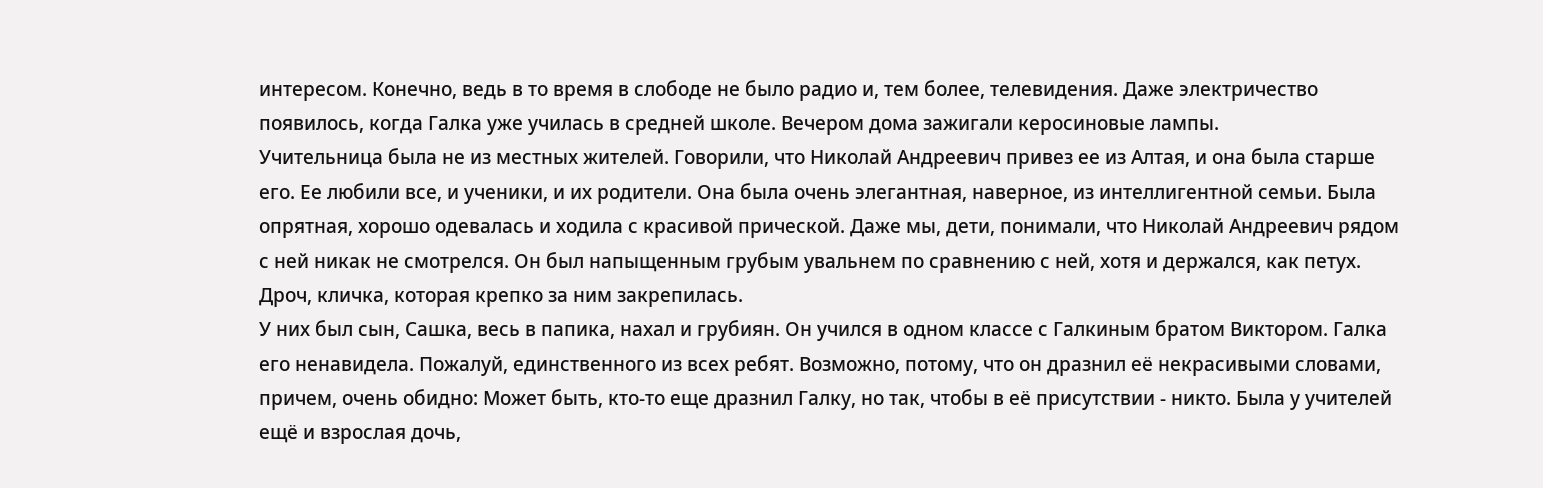интересом. Конечно, ведь в то время в слободе не было радио и, тем более, телевидения. Даже электричество появилось, когда Галка уже училась в средней школе. Вечером дома зажигали керосиновые лампы.
Учительница была не из местных жителей. Говорили, что Николай Андреевич привез ее из Алтая, и она была старше его. Ее любили все, и ученики, и их родители. Она была очень элегантная, наверное, из интеллигентной семьи. Была опрятная, хорошо одевалась и ходила с красивой прической. Даже мы, дети, понимали, что Николай Андреевич рядом с ней никак не смотрелся. Он был напыщенным грубым увальнем по сравнению с ней, хотя и держался, как петух. Дроч, кличка, которая крепко за ним закрепилась.
У них был сын, Сашка, весь в папика, нахал и грубиян. Он учился в одном классе с Галкиным братом Виктором. Галка его ненавидела. Пожалуй, единственного из всех ребят. Возможно, потому, что он дразнил её некрасивыми словами, причем, очень обидно: Может быть, кто-то еще дразнил Галку, но так, чтобы в её присутствии - никто. Была у учителей ещё и взрослая дочь,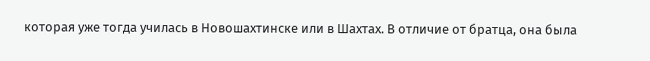которая уже тогда училась в Новошахтинске или в Шахтах. В отличие от братца, она была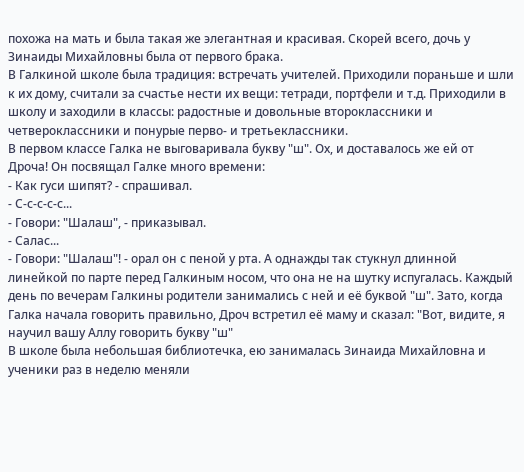похожа на мать и была такая же элегантная и красивая. Скорей всего, дочь у Зинаиды Михайловны была от первого брака.
В Галкиной школе была традиция: встречать учителей. Приходили пораньше и шли к их дому, считали за счастье нести их вещи: тетради, портфели и т.д. Приходили в школу и заходили в классы: радостные и довольные второклассники и четвероклассники и понурые перво- и третьеклассники.
В первом классе Галка не выговаривала букву "ш". Ох, и доставалось же ей от Дроча! Он посвящал Галке много времени:
- Как гуси шипят? - спрашивал.
- С-с-с-с-с...
- Говори: "Шалаш", - приказывал.
- Салас...
- Говори: "Шалаш"! - орал он с пеной у рта. А однажды так стукнул длинной линейкой по парте перед Галкиным носом, что она не на шутку испугалась. Каждый день по вечерам Галкины родители занимались с ней и её буквой "ш". Зато, когда Галка начала говорить правильно, Дроч встретил её маму и сказал: "Вот, видите, я научил вашу Аллу говорить букву "ш"
В школе была небольшая библиотечка, ею занималась Зинаида Михайловна и ученики раз в неделю меняли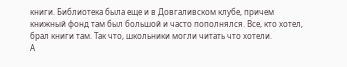книги. Библиотека была еще и в Довгаливском клубе, причем книжный фонд там был большой и часто пополнялся. Все, кто хотел, брал книги там. Так что, школьники могли читать что хотели.
А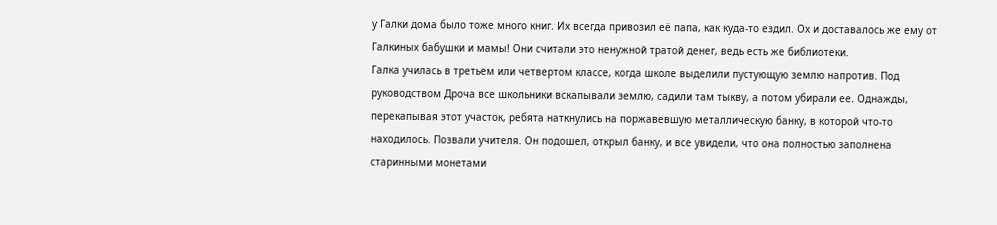у Галки дома было тоже много книг. Их всегда привозил её папа, как куда-то ездил. Ох и доставалось же ему от Галкиных бабушки и мамы! Они считали это ненужной тратой денег, ведь есть же библиотеки.
Галка училась в третьем или четвертом классе, когда школе выделили пустующую землю напротив. Под руководством Дроча все школьники вскапывали землю, садили там тыкву, а потом убирали ее. Однажды, перекапывая этот участок, ребята наткнулись на поржавевшую металлическую банку, в которой что-то находилось. Позвали учителя. Он подошел, открыл банку, и все увидели, что она полностью заполнена старинными монетами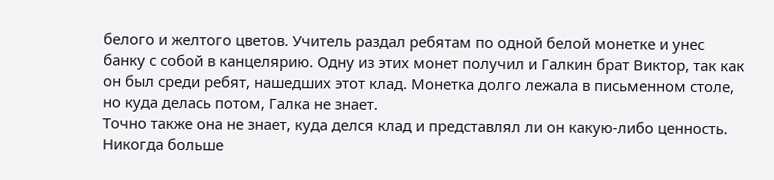белого и желтого цветов. Учитель раздал ребятам по одной белой монетке и унес банку с собой в канцелярию. Одну из этих монет получил и Галкин брат Виктор, так как он был среди ребят, нашедших этот клад. Монетка долго лежала в письменном столе, но куда делась потом, Галка не знает.
Точно также она не знает, куда делся клад и представлял ли он какую-либо ценность. Никогда больше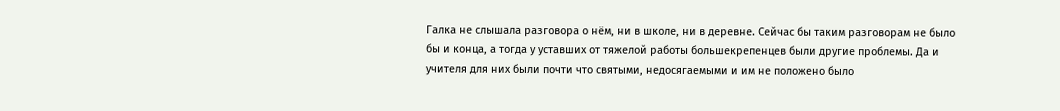Галка не слышала разговора о нём, ни в школе, ни в деревне. Сейчас бы таким разговорам не было бы и конца, а тогда у уставших от тяжелой работы большекрепенцев были другие проблемы. Да и учителя для них были почти что святыми, недосягаемыми и им не положено было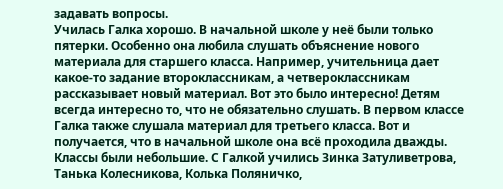задавать вопросы.
Училась Галка хорошо. В начальной школе у неё были только пятерки. Особенно она любила слушать объяснение нового материала для старшего класса. Например, учительница дает какое-то задание второклассникам, а четвероклассникам рассказывает новый материал. Вот это было интересно! Детям всегда интересно то, что не обязательно слушать. В первом классе Галка также слушала материал для третьего класса. Вот и получается, что в начальной школе она всё проходила дважды. Классы были небольшие. С Галкой учились Зинка Затуливетрова, Танька Колесникова, Колька Поляничко,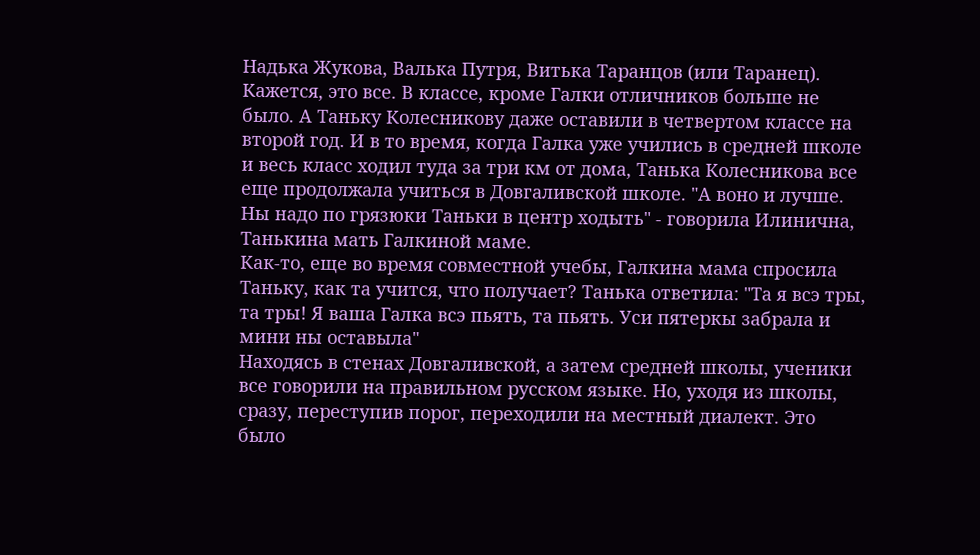Надька Жукова, Валька Путря, Витька Таранцов (или Таранец). Кажется, это все. В классе, кроме Галки отличников больше не было. А Таньку Колесникову даже оставили в четвертом классе на второй год. И в то время, когда Галка уже учились в средней школе и весь класс ходил туда за три км от дома, Танька Колесникова все еще продолжала учиться в Довгаливской школе. "А воно и лучше. Ны надо по грязюки Таньки в центр ходыть" - говорила Илинична, Танькина мать Галкиной маме.
Как-то, еще во время совместной учебы, Галкина мама спросила Таньку, как та учится, что получает? Танька ответила: "Та я всэ тры, та тры! Я ваша Галка всэ пьять, та пьять. Уси пятеркы забрала и мини ны оставыла"
Находясь в стенах Довгаливской, а затем средней школы, ученики все говорили на правильном русском языке. Но, уходя из школы, сразу, переступив порог, переходили на местный диалект. Это было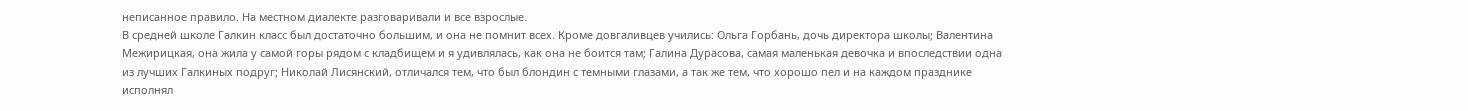неписанное правило. На местном диалекте разговаривали и все взрослые.
В средней школе Галкин класс был достаточно большим, и она не помнит всех. Кроме довгаливцев учились: Ольга Горбань, дочь директора школы; Валентина Межирицкая, она жила у самой горы рядом с кладбищем и я удивлялась, как она не боится там; Галина Дурасова, самая маленькая девочка и впоследствии одна из лучших Галкиных подруг; Николай Лисянский, отличался тем, что был блондин с темными глазами, а так же тем, что хорошо пел и на каждом празднике исполнял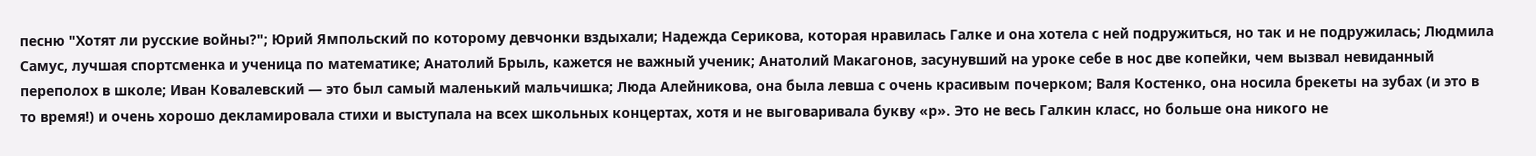песню "Хотят ли русские войны?"; Юрий Ямпольский по которому девчонки вздыхали; Надежда Серикова, которая нравилась Галке и она хотела с ней подружиться, но так и не подружилась; Людмила Самус, лучшая спортсменка и ученица по математике; Анатолий Брыль, кажется не важный ученик; Анатолий Макагонов, засунувший на уроке себе в нос две копейки, чем вызвал невиданный переполох в школе; Иван Ковалевский — это был самый маленький мальчишка; Люда Алейникова, она была левша с очень красивым почерком; Валя Костенко, она носила брекеты на зубах (и это в то время!) и очень хорошо декламировала стихи и выступала на всех школьных концертах, хотя и не выговаривала букву «р». Это не весь Галкин класс, но больше она никого не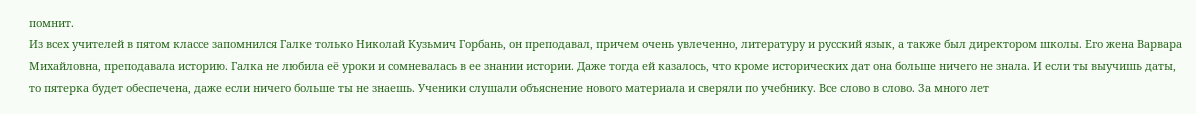помнит.
Из всех учителей в пятом классе запомнился Галке только Николай Кузьмич Горбань, он преподавал, причем очень увлеченно, литературу и русский язык, а также был директором школы. Его жена Варвара Михайловна, преподавала историю. Галка не любила её уроки и сомневалась в ее знании истории. Даже тогда ей казалось, что кроме исторических дат она больше ничего не знала. И если ты выучишь даты, то пятерка будет обеспечена, даже если ничего больше ты не знаешь. Ученики слушали объяснение нового материала и сверяли по учебнику. Все слово в слово. За много лет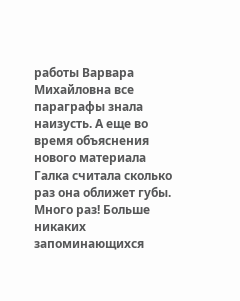работы Варвара Михайловна все параграфы знала наизусть. А еще во время объяснения нового материала Галка считала сколько раз она оближет губы. Много раз! Больше никаких запоминающихся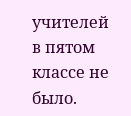учителей в пятом классе не было.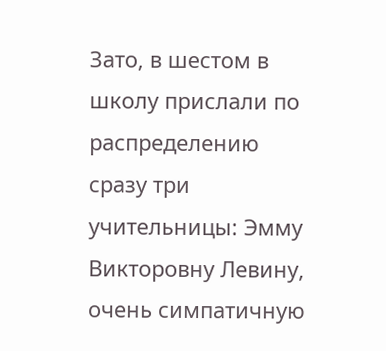Зато, в шестом в школу прислали по распределению сразу три учительницы: Эмму Викторовну Левину, очень симпатичную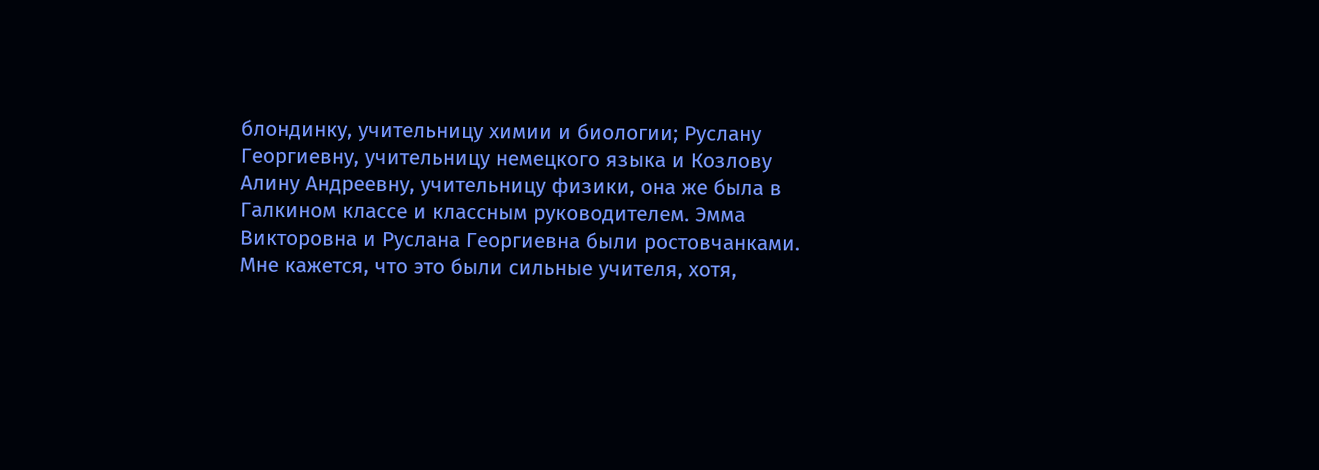блондинку, учительницу химии и биологии; Руслану Георгиевну, учительницу немецкого языка и Козлову Алину Андреевну, учительницу физики, она же была в Галкином классе и классным руководителем. Эмма Викторовна и Руслана Георгиевна были ростовчанками. Мне кажется, что это были сильные учителя, хотя,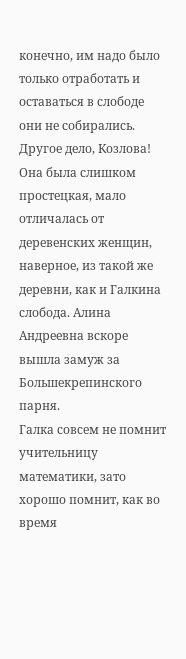конечно, им надо было только отработать и оставаться в слободе они не собирались. Другое дело, Козлова! Она была слишком простецкая, мало отличалась от деревенских женщин, наверное, из такой же деревни, как и Галкина слобода. Алина Андреевна вскоре вышла замуж за Большекрепинского парня.
Галка совсем не помнит учительницу математики, зато хорошо помнит, как во время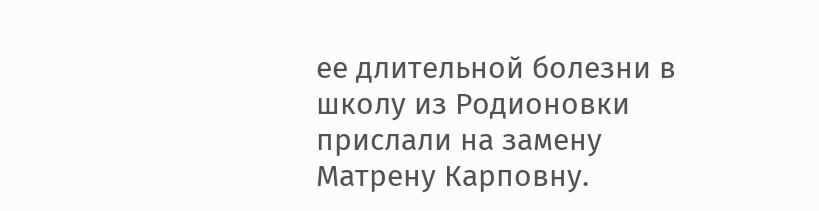ее длительной болезни в школу из Родионовки прислали на замену Матрену Карповну.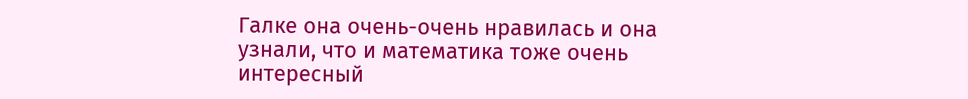Галке она очень-очень нравилась и она узнали, что и математика тоже очень интересный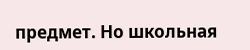предмет. Но школьная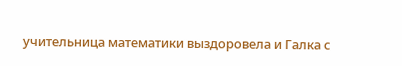учительница математики выздоровела и Галка с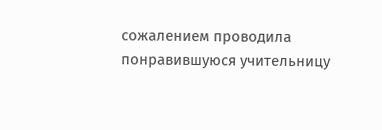сожалением проводила понравившуюся учительницу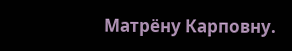Матрёну Карповну.